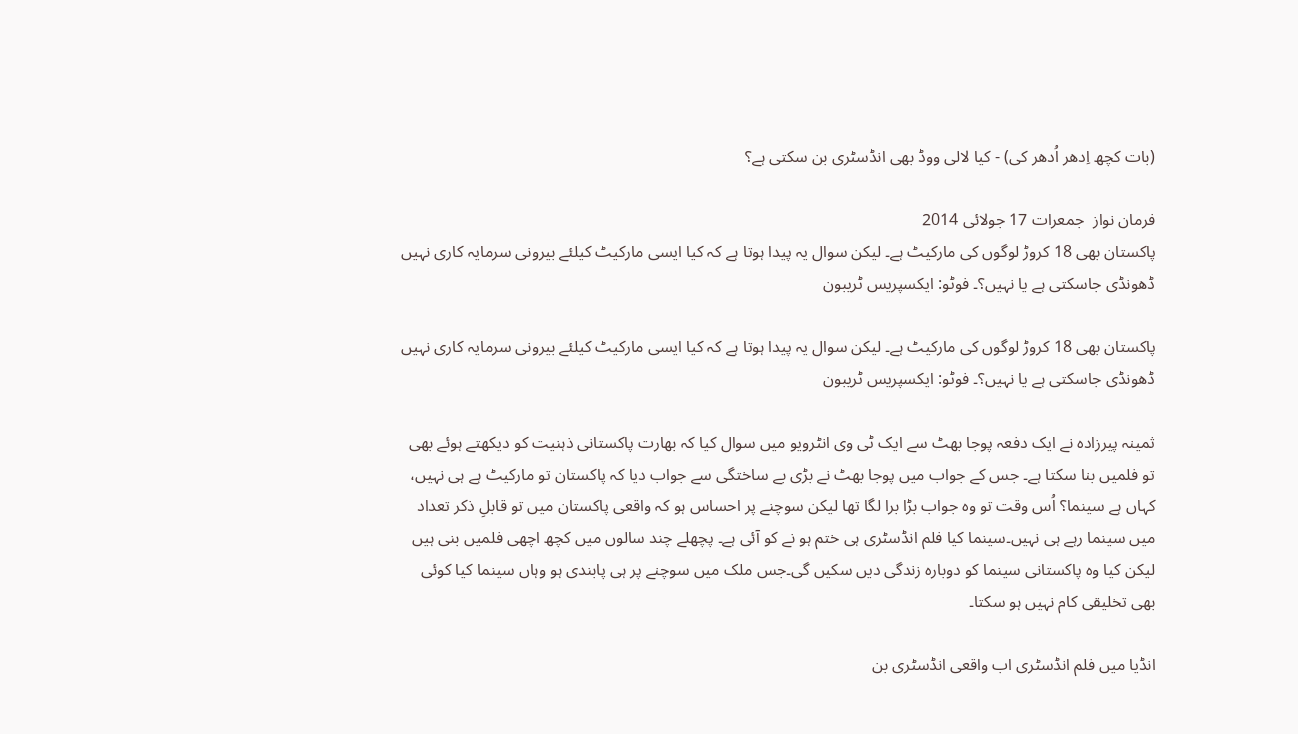(بات کچھ اِدھر اُدھر کی) - کیا لالی ووڈ بھی انڈسٹری بن سکتی ہے؟

فرمان نواز  جمعرات 17 جولائی 2014
پاکستان بھی 18 کروڑ لوگوں کی مارکیٹ ہے۔ لیکن سوال یہ پیدا ہوتا ہے کہ کیا ایسی مارکیٹ کیلئے بیرونی سرمایہ کاری نہیں ڈھونڈی جاسکتی ہے یا نہیں؟۔ فوٹو: ایکسپریس ٹریبون

پاکستان بھی 18 کروڑ لوگوں کی مارکیٹ ہے۔ لیکن سوال یہ پیدا ہوتا ہے کہ کیا ایسی مارکیٹ کیلئے بیرونی سرمایہ کاری نہیں ڈھونڈی جاسکتی ہے یا نہیں؟۔ فوٹو: ایکسپریس ٹریبون

ثمینہ پیرزادہ نے ایک دفعہ پوجا بھٹ سے ایک ٹی وی انٹرویو میں سوال کیا کہ بھارت پاکستانی ذہنیت کو دیکھتے ہوئے بھی تو فلمیں بنا سکتا ہے۔ جس کے جواب میں پوجا بھٹ نے بڑی بے ساختگی سے جواب دیا کہ پاکستان تو مارکیٹ ہے ہی نہیں، کہاں ہے سینما؟ اُس وقت تو وہ جواب بڑا برا لگا تھا لیکن سوچنے پر احساس ہو کہ واقعی پاکستان میں تو قابلِ ذکر تعداد میں سینما رہے ہی نہیں۔سینما کیا فلم انڈسٹری ہی ختم ہو نے کو آئی ہے۔ پچھلے چند سالوں میں کچھ اچھی فلمیں بنی ہیں لیکن کیا وہ پاکستانی سینما کو دوبارہ زندگی دیں سکیں گی۔جس ملک میں سوچنے پر ہی پابندی ہو وہاں سینما کیا کوئی بھی تخلیقی کام نہیں ہو سکتا۔

انڈیا میں فلم انڈسٹری اب واقعی انڈسٹری بن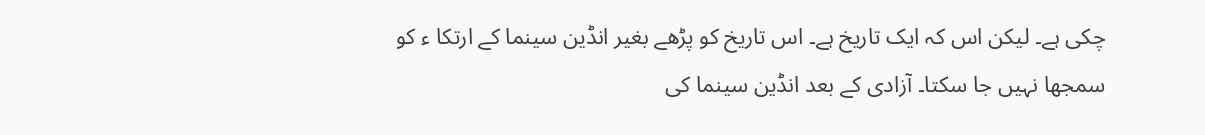چکی ہے۔ لیکن اس کہ ایک تاریخ ہے۔ اس تاریخ کو پڑھے بغیر انڈین سینما کے ارتکا ء کو سمجھا نہیں جا سکتا۔ آزادی کے بعد انڈین سینما کی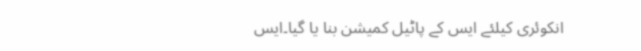انکوئری کیلئے ایس کے پاٹیل کمیشن بنا یا گیا۔ایس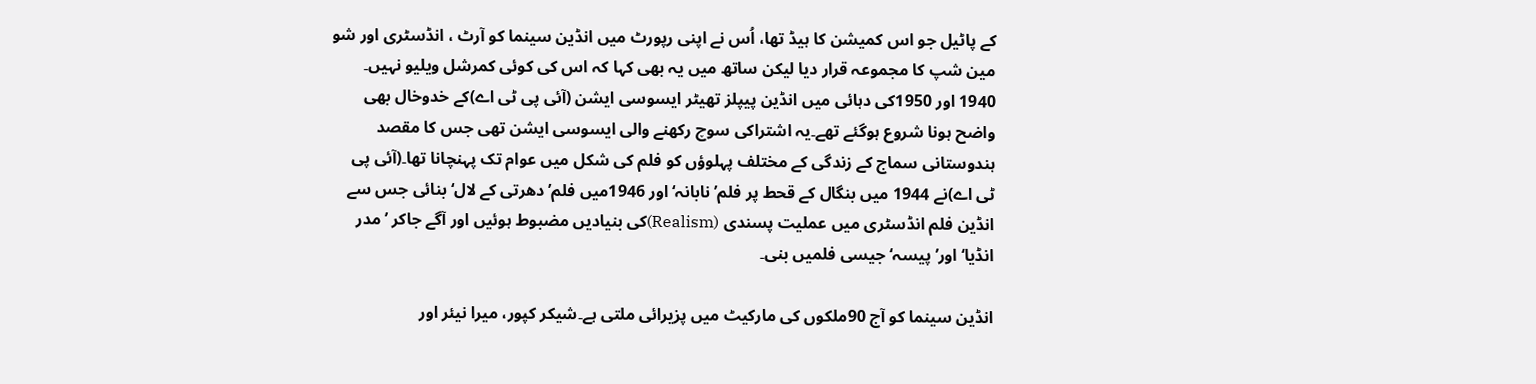کے پاٹیل جو اس کمیشن کا ہیڈ تھا، اُس نے اپنی رپورٹ میں انڈین سینما کو آرٹ ، انڈسٹری اور شو مین شپ کا مجموعہ قرار دیا لیکن ساتھ میں یہ بھی کہا کہ اس کی کوئی کمرشل ویلیو نہیں۔ 1940 اور 1950کی دہائی میں انڈین پیپلز تھیٹر ایسوسی ایشن (آئی پی ٹی اے)کے خدوخال بھی واضح ہونا شروع ہوگئے تھے۔یہ اشتراکی سوچ رکھنے والی ایسوسی ایشن تھی جس کا مقصد ہندوستانی سماج کے زندگی کے مختلف پہلوؤں کو فلم کی شکل میں عوام تک پہنچانا تھا۔(آئی پی ٹی اے)نے 1944 میں بنگال کے قحط پر فلم’ نابانہ‘ اور 1946میں فلم’ دھرتی کے لال‘ بنائی جس سے انڈین فلم انڈسٹری میں عملیت پسندی (Realism)کی بنیادیں مضبوط ہوئیں اور آگے جاکر ’مدر انڈیا‘ اور’ پیسہ‘ جیسی فلمیں بنی۔

انڈین سینما کو آج 90ملکوں کی مارکیٹ میں پزیرائی ملتی ہے۔شیکر کپور، میرا نیئر اور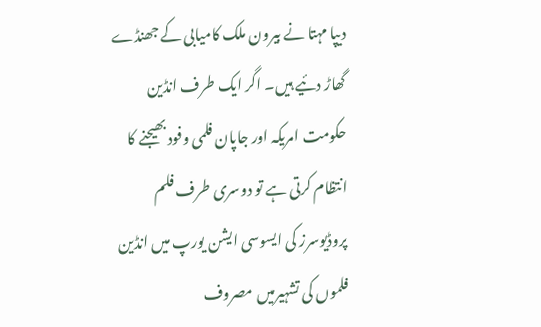دیپا مہتا نے بیرون ملک کامیابی کے جھنڈے گھاڑ دئیے ہیں۔ اگر ایک طرف انڈین حکومت امریکہ اور جاپان فلمی وفود بھیجنے کا انتظام کرتی ہے تو دوسری طرف فلم پروڈیوسرز کی ایسوسی ایشن یورپ میں انڈین فلموں کی تشہیرمیں مصروف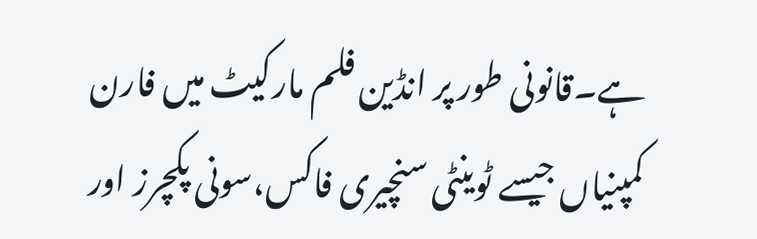ہے۔قانونی طور پر انڈین فلم مارکیٹ میں فارن کمپنیاں جیسے ٹوینٹی سنچیری فاکس،سونی پکچرز اور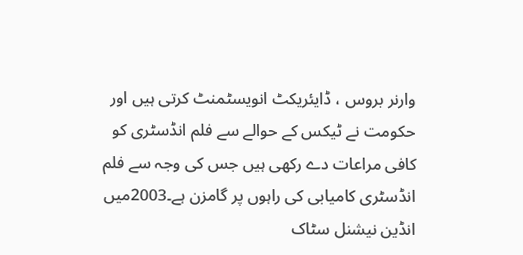وارنر بروس ، ڈایئریکٹ انویسٹمنٹ کرتی ہیں اور حکومت نے ٹیکس کے حوالے سے فلم انڈسٹری کو کافی مراعات دے رکھی ہیں جس کی وجہ سے فلم انڈسٹری کامیابی کی راہوں پر گامزن ہے۔2003میں انڈین نیشنل سٹاک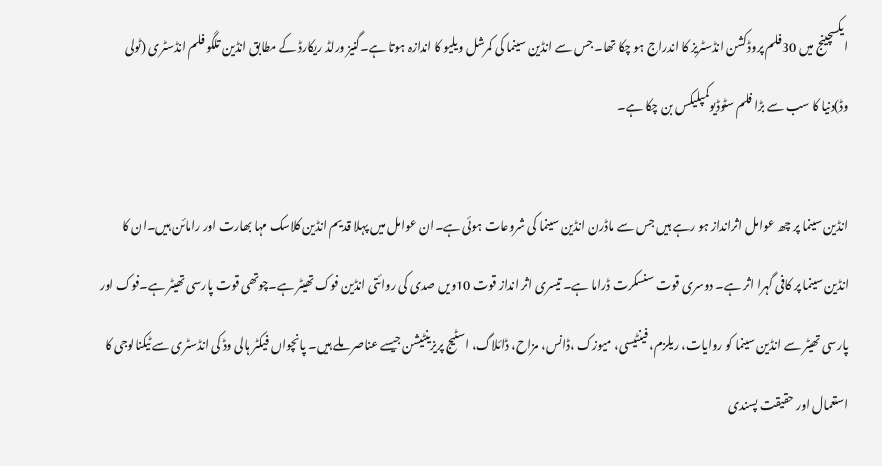ایکسچینج میں 30فلم پروڈکشن انڈسٹریز کا اندراج ہو چکا تھا۔ جس سے انڈین سینما کی کمرشل ویلیو کا اندازہ ہوتا ہے۔گنیز ورلڈ ریکارڈ کے مطابق انڈین تلگو فلم انڈسٹری (ٹولی وڈ)دنیا کا سب سے بڑا فلم سٹوڈیوکمپلیکس بن چکا ہے۔

انڈین سینما پر چھ عوامل اثرانداز ہو رہے ہیں جس سے ماڈرن انڈین سینما کی شروعات ہوئی ہے۔ان عوامل میں پہلا قدیم انڈین کلاسک مہا بھارت اور رامائن ہیں۔ان کا انڈین سینما پر کافی گہرا اثر ہے۔ دوسری قوت سنسکرت ڈراما ہے۔ تیسری اثر انداز قوت 10ویں صدی کی روائتی انڈین فوک تھیٹر ہے۔چوتھی قوت پارسی تھیٹر ہے۔فوک اور پارسی تھیٹر سے انڈین سینما کو روایات، ریلزم، فینٹیسی، میوزک ،ڈانس، مزاح، ڈائلاگ، اسٹیج پریزینٹیشن جیسے عناصر ملے ہیں۔ پانچواں فیکٹر ہالی وڈ کی انڈسٹری سے ٹیکنالوجی کا استعمال اور حقیقت پسندی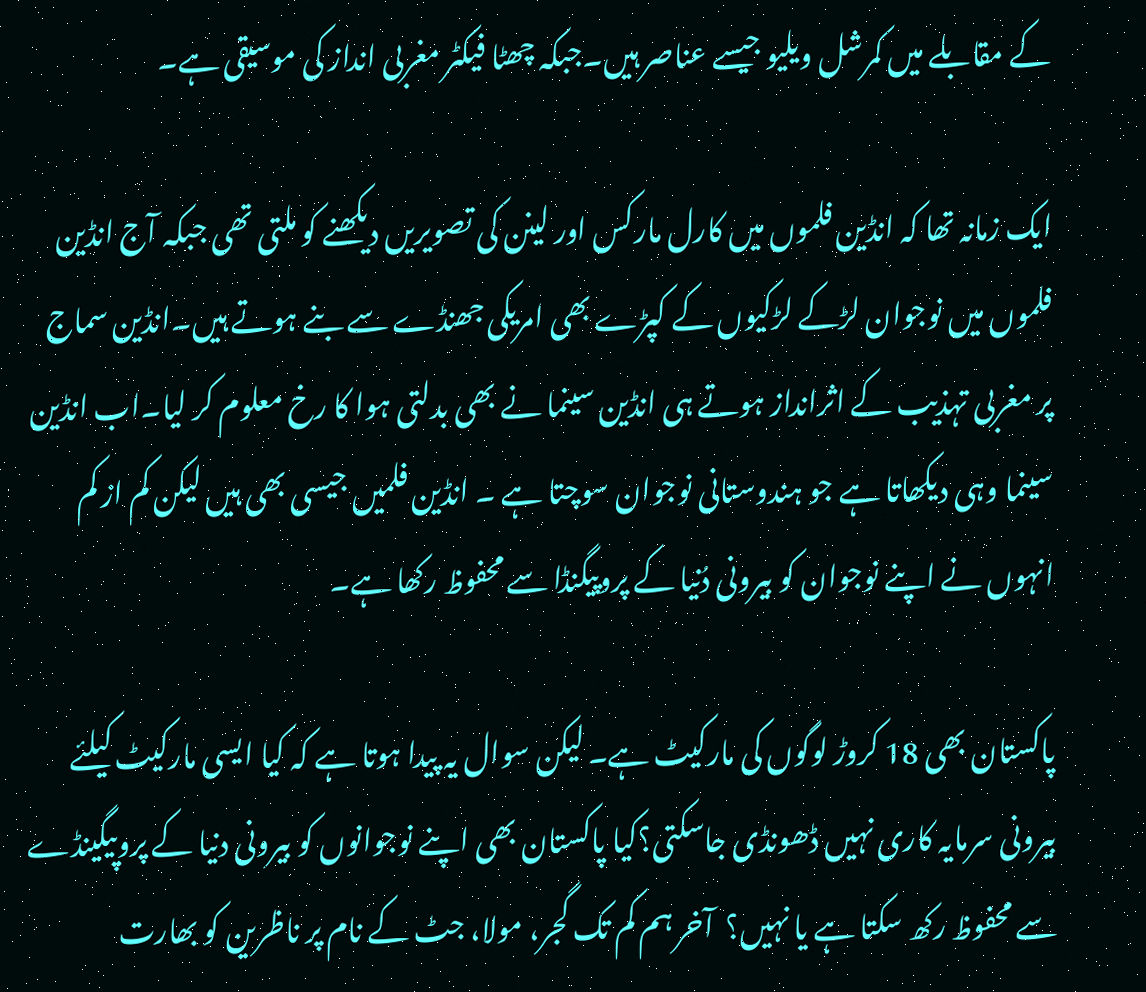کے مقابلے میں کمرشل ویلیو جیسے عناصر ہیں۔جبکہ چھٹا فیکٹر مغربی انداز کی موسیقی ہے۔

ایک زمانہ تھا کہ انڈین فلموں میں کارل مارکس اور لینن کی تصویریں دیکھنے کو ملتی تھی جبکہ آج انڈین فلموں میں نوجوان لڑکے لڑکیوں کے کپڑے بھی امریکی جھنڈے سے بنے ہوتے ہیں۔انڈین سماج پر مغربی تہذیب کے اثرانداز ہوتے ہی انڈین سینما نے بھی بدلتی ہوا کا رخ معلوم کر لیا۔اب انڈین سینما وہی دیکھاتا ہے جو ہندوستانی نوجوان سوچتا ہے ۔ انڈین فلمیں جیسی بھی ہیں لیکن کم از کم انہوں نے اپنے نوجوان کو بیرونی دُنیا کے پروپیگنڈا سے محفوظ رکھا ہے۔

پاکستان بھی 18 کروڑ لوگوں کی مارکیٹ ہے۔ لیکن سوال یہ پیدا ہوتا ہے کہ کیا ایسی مارکیٹ کیلئے بیرونی سرمایہ کاری نہیں ڈھونڈی جاسکتی؟کیا پاکستان بھی اپنے نوجوانوں کو بیرونی دنیا کے پروپیگینڈے سے محفوظ رکھ سکتا ہے یا نہیں؟  آخر ہم کم تک گجر، مولا، جٹ کے نام پر ناظرین کو بھارت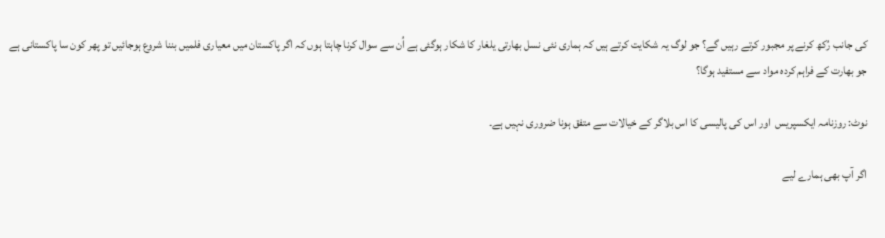کی جانب رُکھ کرنے پر مجبور کرتے رہیں گے؟ جو لوگ یہ شکایت کرتے ہیں کہ ہماری نئی نسل بھارتی یلغار کا شکار ہوگئی ہے اُن سے سوال کرنا چاہتا ہوں کہ اگر پاکستان میں معیاری فلمیں بننا شروع ہوجائیں تو پھر کون سا پاکستانی ہے جو بھارت کے فراہم کردہ مواد سے مستفید ہوگا؟

نوٹ: روزنامہ ایکسپریس  اور اس کی پالیسی کا اس بلاگر کے خیالات سے متفق ہونا ضروری نہیں ہے۔

اگر آپ بھی ہمارے لیے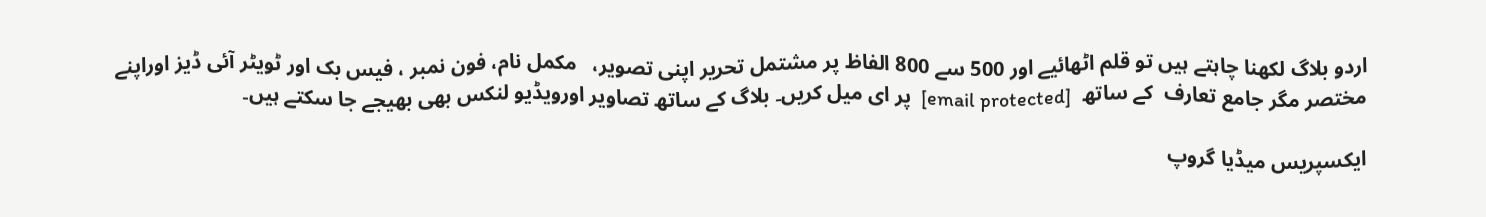اردو بلاگ لکھنا چاہتے ہیں تو قلم اٹھائیے اور 500 سے 800 الفاظ پر مشتمل تحریر اپنی تصویر،   مکمل نام، فون نمبر ، فیس بک اور ٹویٹر آئی ڈیز اوراپنے مختصر مگر جامع تعارف  کے ساتھ  [email protected]  پر ای میل کریں۔ بلاگ کے ساتھ تصاویر اورویڈیو لنکس بھی بھیجے جا سکتے ہیں۔

ایکسپریس میڈیا گروپ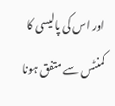اور اس کی پالیسی کا کمنٹس سے متفق ہونا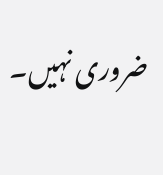ضروری نہیں۔